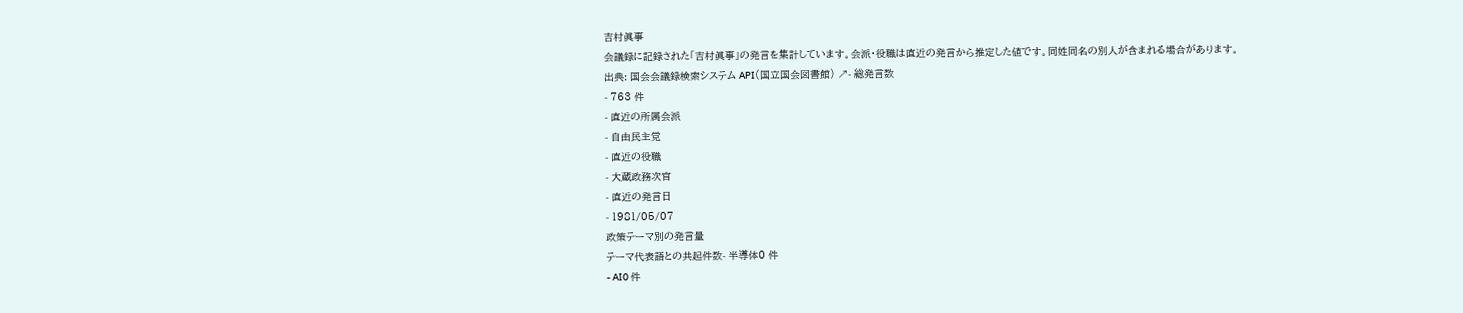吉村眞事
会議録に記録された「吉村眞事」の発言を集計しています。会派・役職は直近の発言から推定した値です。同姓同名の別人が含まれる場合があります。
出典: 国会会議録検索システム API(国立国会図書館) ↗- 総発言数
- 763 件
- 直近の所属会派
- 自由民主党
- 直近の役職
- 大蔵政務次官
- 直近の発言日
- 1981/05/07
政策テーマ別の発言量
テーマ代表語との共起件数- 半導体0 件
- AI0 件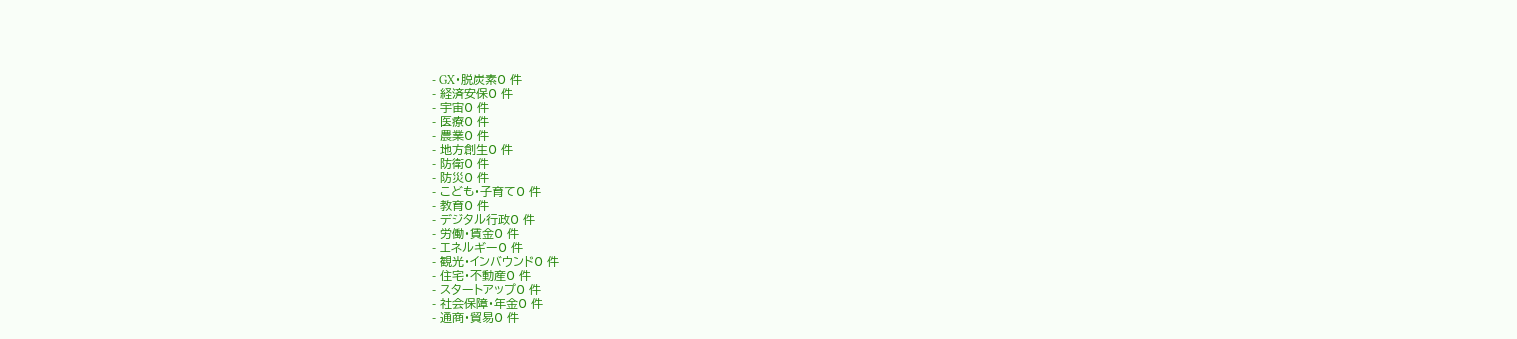- GX・脱炭素0 件
- 経済安保0 件
- 宇宙0 件
- 医療0 件
- 農業0 件
- 地方創生0 件
- 防衛0 件
- 防災0 件
- こども・子育て0 件
- 教育0 件
- デジタル行政0 件
- 労働・賃金0 件
- エネルギー0 件
- 観光・インバウンド0 件
- 住宅・不動産0 件
- スタートアップ0 件
- 社会保障・年金0 件
- 通商・貿易0 件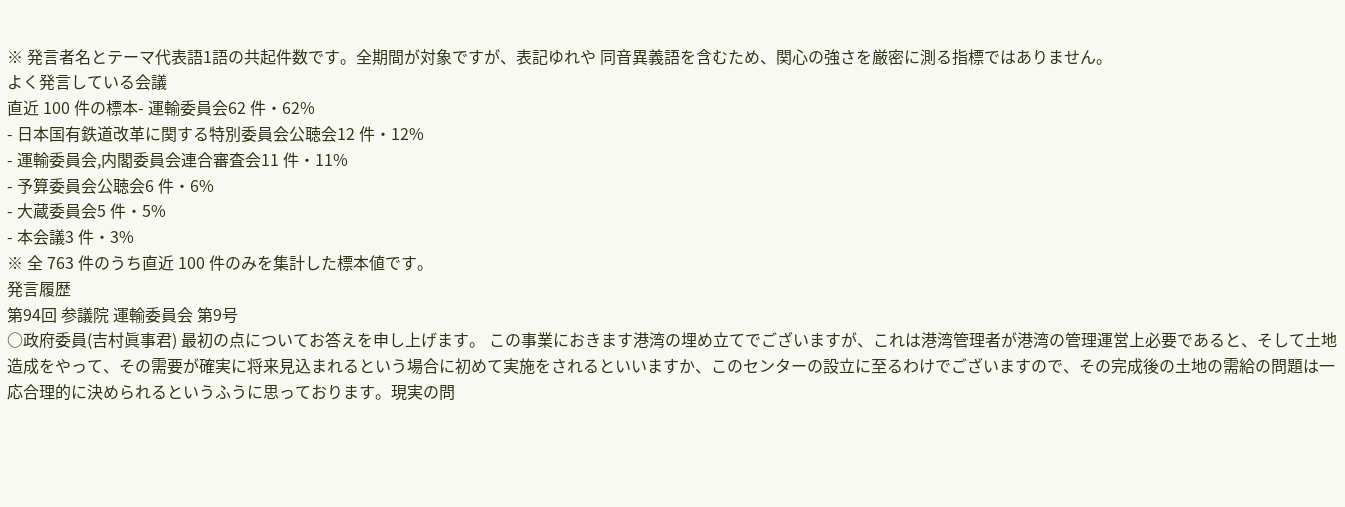※ 発言者名とテーマ代表語1語の共起件数です。全期間が対象ですが、表記ゆれや 同音異義語を含むため、関心の強さを厳密に測る指標ではありません。
よく発言している会議
直近 100 件の標本- 運輸委員会62 件・62%
- 日本国有鉄道改革に関する特別委員会公聴会12 件・12%
- 運輸委員会,内閣委員会連合審査会11 件・11%
- 予算委員会公聴会6 件・6%
- 大蔵委員会5 件・5%
- 本会議3 件・3%
※ 全 763 件のうち直近 100 件のみを集計した標本値です。
発言履歴
第94回 参議院 運輸委員会 第9号
○政府委員(吉村眞事君) 最初の点についてお答えを申し上げます。 この事業におきます港湾の埋め立てでございますが、これは港湾管理者が港湾の管理運営上必要であると、そして土地造成をやって、その需要が確実に将来見込まれるという場合に初めて実施をされるといいますか、このセンターの設立に至るわけでございますので、その完成後の土地の需給の問題は一応合理的に決められるというふうに思っております。現実の問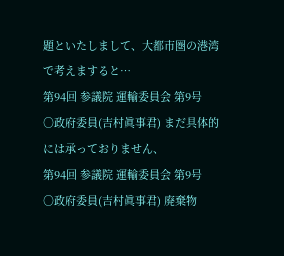題といたしまして、大都市圏の港湾で考えますると…
第94回 参議院 運輸委員会 第9号
○政府委員(吉村眞事君) まだ具体的には承っておりません、
第94回 参議院 運輸委員会 第9号
○政府委員(吉村眞事君) 廃棄物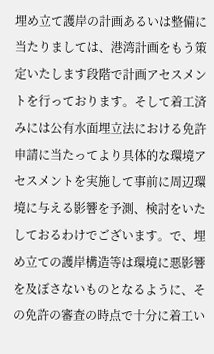埋め立て護岸の計画あるいは整備に当たりましては、港湾計画をもう策定いたします段階で計画アセスメントを行っております。そして着工済みには公有水面埋立法における免許申請に当たってより具体的な環境アセスメントを実施して事前に周辺環境に与える影響を予測、検討をいたしておるわけでございます。で、埋め立ての護岸構造等は環境に悪影響を及ぼさないものとなるように、その免許の審査の時点で十分に着工い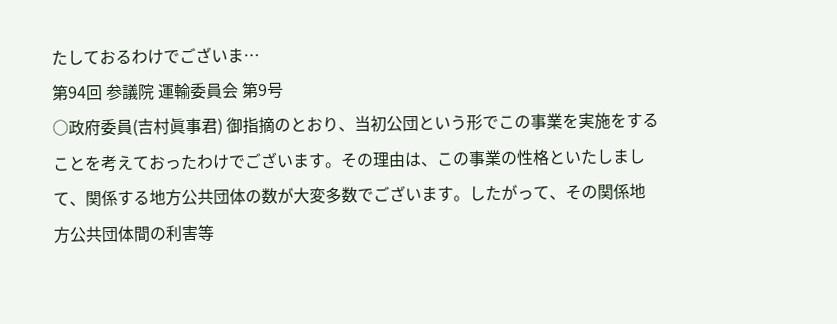たしておるわけでございま…
第94回 参議院 運輸委員会 第9号
○政府委員(吉村眞事君) 御指摘のとおり、当初公団という形でこの事業を実施をすることを考えておったわけでございます。その理由は、この事業の性格といたしまして、関係する地方公共団体の数が大変多数でございます。したがって、その関係地方公共団体間の利害等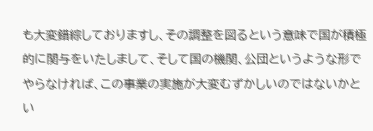も大変錯綜しておりますし、その調整を図るという意味で国が積極的に関与をいたしまして、そして国の機関、公団というような形でやらなければ、この事業の実施が大変むずかしいのではないかとい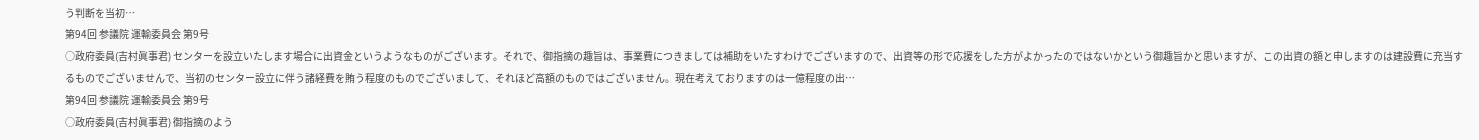う判断を当初…
第94回 参議院 運輸委員会 第9号
○政府委員(吉村眞事君) センターを設立いたします場合に出資金というようなものがございます。それで、御指摘の趣旨は、事業費につきましては補助をいたすわけでございますので、出資等の形で応援をした方がよかったのではないかという御趣旨かと思いますが、この出資の額と申しますのは建設費に充当するものでございませんで、当初のセンター設立に伴う諸経費を賄う程度のものでございまして、それほど高額のものではございません。現在考えておりますのは一億程度の出…
第94回 参議院 運輸委員会 第9号
○政府委員(吉村眞事君) 御指摘のよう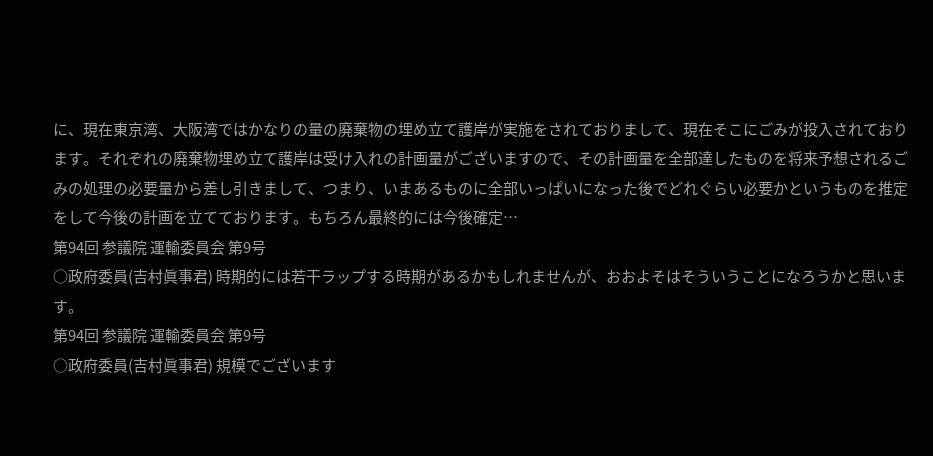に、現在東京湾、大阪湾ではかなりの量の廃棄物の埋め立て護岸が実施をされておりまして、現在そこにごみが投入されております。それぞれの廃棄物埋め立て護岸は受け入れの計画量がございますので、その計画量を全部達したものを将来予想されるごみの処理の必要量から差し引きまして、つまり、いまあるものに全部いっぱいになった後でどれぐらい必要かというものを推定をして今後の計画を立てております。もちろん最終的には今後確定…
第94回 参議院 運輸委員会 第9号
○政府委員(吉村眞事君) 時期的には若干ラップする時期があるかもしれませんが、おおよそはそういうことになろうかと思います。
第94回 参議院 運輸委員会 第9号
○政府委員(吉村眞事君) 規模でございます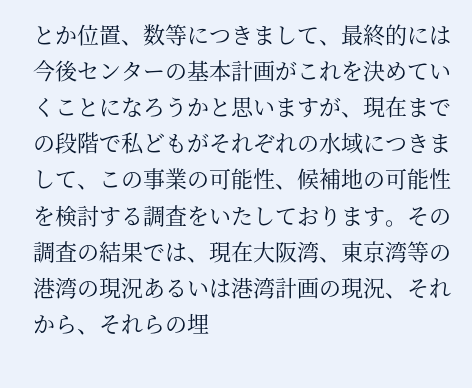とか位置、数等につきまして、最終的には今後センターの基本計画がこれを決めていくことになろうかと思いますが、現在までの段階で私どもがそれぞれの水域につきまして、この事業の可能性、候補地の可能性を検討する調査をいたしております。その調査の結果では、現在大阪湾、東京湾等の港湾の現況あるいは港湾計画の現況、それから、それらの埋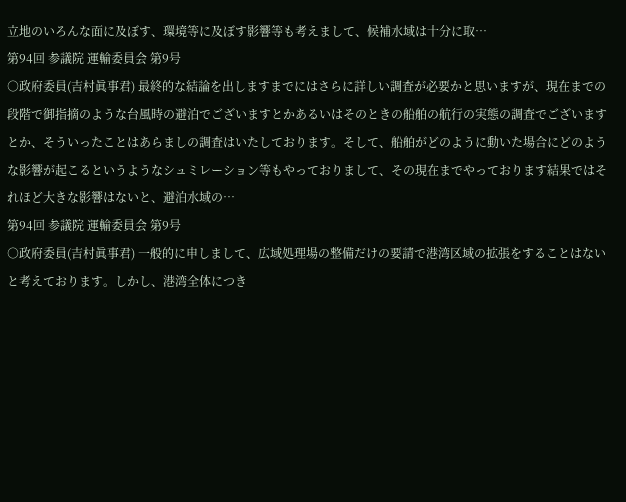立地のいろんな面に及ぼす、環境等に及ぼす影響等も考えまして、候補水域は十分に取…
第94回 参議院 運輸委員会 第9号
○政府委員(吉村眞事君) 最終的な結論を出しますまでにはさらに詳しい調査が必要かと思いますが、現在までの段階で御指摘のような台風時の避泊でございますとかあるいはそのときの船舶の航行の実態の調査でございますとか、そういったことはあらましの調査はいたしております。そして、船舶がどのように動いた場合にどのような影響が起こるというようなシュミレーション等もやっておりまして、その現在までやっております結果ではそれほど大きな影響はないと、避泊水域の…
第94回 参議院 運輸委員会 第9号
○政府委員(吉村眞事君) 一般的に申しまして、広域処理場の整備だけの要請で港湾区域の拡張をすることはないと考えております。しかし、港湾全体につき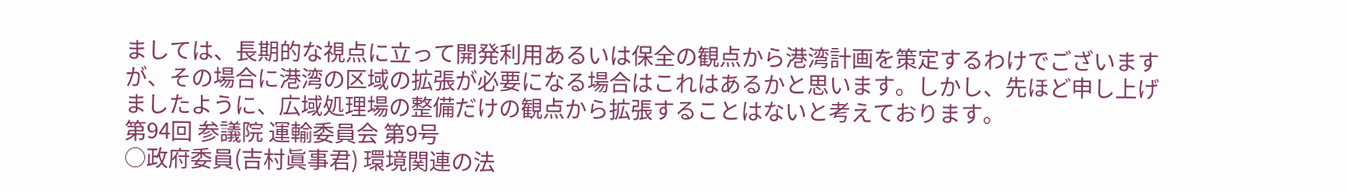ましては、長期的な視点に立って開発利用あるいは保全の観点から港湾計画を策定するわけでございますが、その場合に港湾の区域の拡張が必要になる場合はこれはあるかと思います。しかし、先ほど申し上げましたように、広域処理場の整備だけの観点から拡張することはないと考えております。
第94回 参議院 運輸委員会 第9号
○政府委員(吉村眞事君) 環境関連の法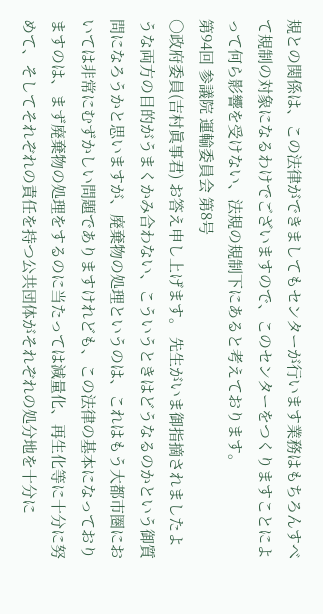規との関係は、この法律ができましてもセンターが行います業務はもちろんすべて規制の対象になるわけでございますので、このセンターをつくりますことによって何ら影響を受けない、法規の規制下にあると考えております。
第94回 参議院 運輸委員会 第8号
○政府委員(吉村眞事君) お答え申し上げます。 先生がいま御指摘されましたような両方の目的がうまくかみ合わない、こういうときはどうなるのかという御質問になろうかと思いますが、廃棄物の処理というのは、これはもう大都市圏においては非常にむずかしい問題でありますけれども、この法律の基本になっておりますのは、まず廃棄物の処理をするのに当たっては減量化、再生化等に十分に努めて、そしてそれぞれの責任を持つ公共団体がそれぞれの処分地を十分に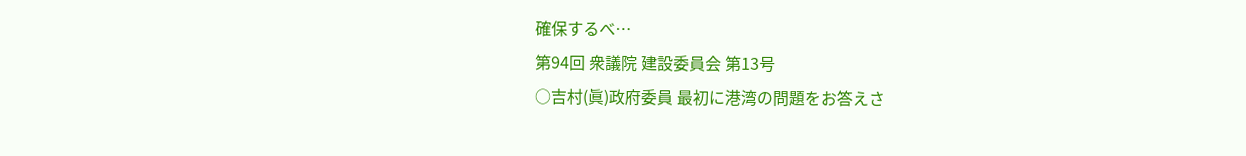確保するべ…
第94回 衆議院 建設委員会 第13号
○吉村(眞)政府委員 最初に港湾の問題をお答えさ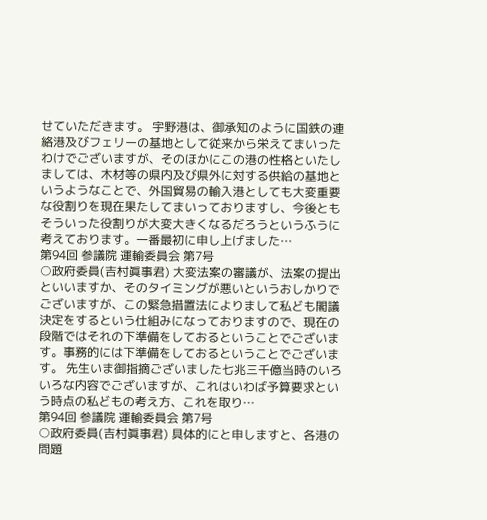せていただきます。 宇野港は、御承知のように国鉄の連絡港及びフェリーの基地として従来から栄えてまいったわけでございますが、そのほかにこの港の性格といたしましては、木材等の県内及び県外に対する供給の基地というようなことで、外国貿易の輸入港としても大変重要な役割りを現在果たしてまいっておりますし、今後ともそういった役割りが大変大きくなるだろうというふうに考えております。一番最初に申し上げました…
第94回 参議院 運輸委員会 第7号
○政府委員(吉村眞事君) 大変法案の審議が、法案の提出といいますか、そのタイミングが悪いというおしかりでございますが、この緊急措置法によりまして私ども閣議決定をするという仕組みになっておりますので、現在の段階ではそれの下準備をしておるということでございます。事務的には下準備をしておるということでございます。 先生いま御指摘ございました七兆三千億当時のいろいろな内容でございますが、これはいわば予算要求という時点の私どもの考え方、これを取り…
第94回 参議院 運輸委員会 第7号
○政府委員(吉村眞事君) 具体的にと申しますと、各港の問題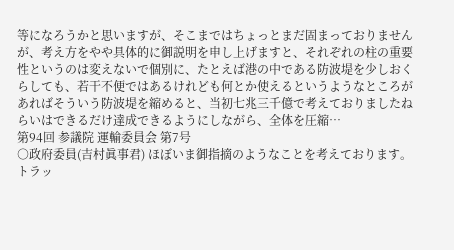等になろうかと思いますが、そこまではちょっとまだ固まっておりませんが、考え方をやや具体的に御説明を申し上げますと、それぞれの柱の重要性というのは変えないで個別に、たとえば港の中である防波堤を少しおくらしても、若干不便ではあるけれども何とか使えるというようなところがあればそういう防波堤を縮めると、当初七兆三千億で考えておりましたねらいはできるだけ達成できるようにしながら、全体を圧縮…
第94回 参議院 運輸委員会 第7号
○政府委員(吉村眞事君) ほぼいま御指摘のようなことを考えております。 トラッ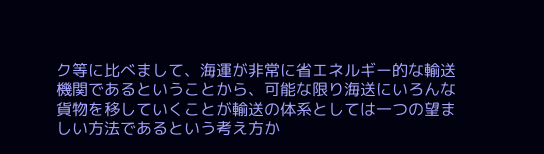ク等に比べまして、海運が非常に省エネルギー的な輸送機関であるということから、可能な限り海送にいろんな貨物を移していくことが輸送の体系としては一つの望ましい方法であるという考え方か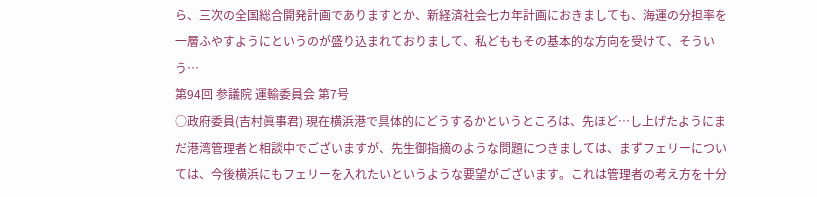ら、三次の全国総合開発計画でありますとか、新経済社会七カ年計画におきましても、海運の分担率を一層ふやすようにというのが盛り込まれておりまして、私どももその基本的な方向を受けて、そういう…
第94回 参議院 運輸委員会 第7号
○政府委員(吉村眞事君) 現在横浜港で具体的にどうするかというところは、先ほど…し上げたようにまだ港湾管理者と相談中でございますが、先生御指摘のような問題につきましては、まずフェリーについては、今後横浜にもフェリーを入れたいというような要望がございます。これは管理者の考え方を十分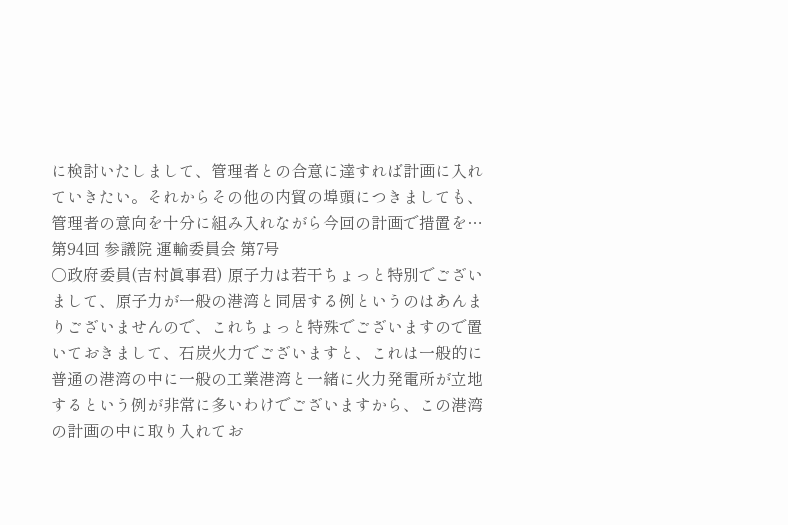に検討いたしまして、管理者との合意に達すれば計画に入れていきたい。それからその他の内貿の埠頭につきましても、管理者の意向を十分に組み入れながら今回の計画で措置を…
第94回 参議院 運輸委員会 第7号
○政府委員(吉村眞事君) 原子力は若干ちょっと特別でございまして、原子力が一般の港湾と同居する例というのはあんまりございませんので、これちょっと特殊でございますので置いておきまして、石炭火力でございますと、これは一般的に普通の港湾の中に一般の工業港湾と一緒に火力発電所が立地するという例が非常に多いわけでございますから、この港湾の計画の中に取り入れてお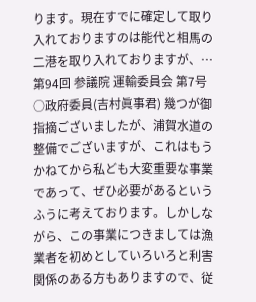ります。現在すでに確定して取り入れておりますのは能代と相馬の二港を取り入れておりますが、…
第94回 参議院 運輸委員会 第7号
○政府委員(吉村眞事君) 幾つが御指摘ございましたが、浦賀水道の整備でございますが、これはもうかねてから私ども大変重要な事業であって、ぜひ必要があるというふうに考えております。しかしながら、この事業につきましては漁業者を初めとしていろいろと利害関係のある方もありますので、従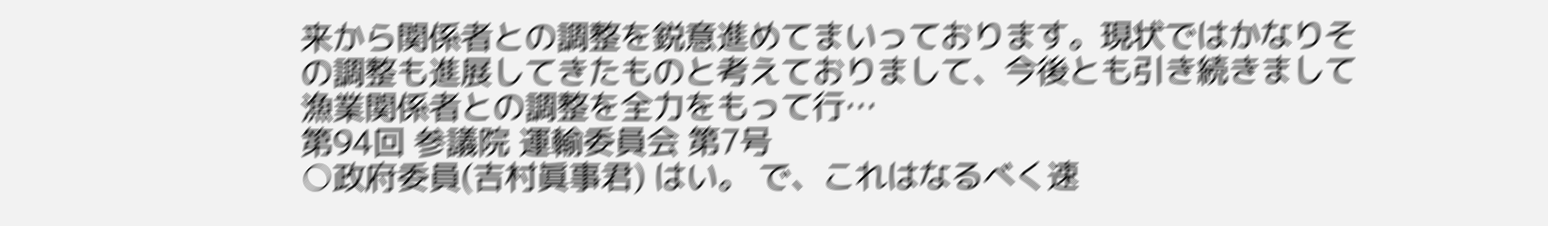来から関係者との調整を鋭意進めてまいっております。現状ではかなりその調整も進展してきたものと考えておりまして、今後とも引き続きまして漁業関係者との調整を全力をもって行…
第94回 参議院 運輸委員会 第7号
○政府委員(吉村眞事君) はい。 で、これはなるべく速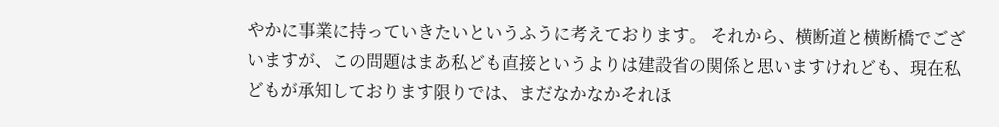やかに事業に持っていきたいというふうに考えております。 それから、横断道と横断橋でございますが、この問題はまあ私ども直接というよりは建設省の関係と思いますけれども、現在私どもが承知しております限りでは、まだなかなかそれほ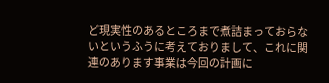ど現実性のあるところまで煮詰まっておらないというふうに考えておりまして、これに関連のあります事業は今回の計画に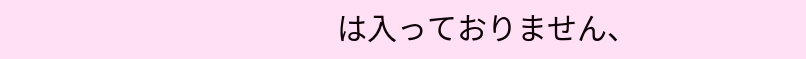は入っておりません、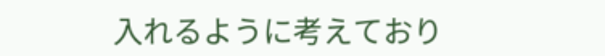入れるように考えており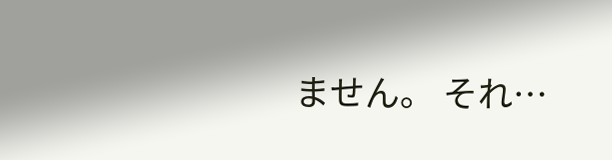ません。 それ…